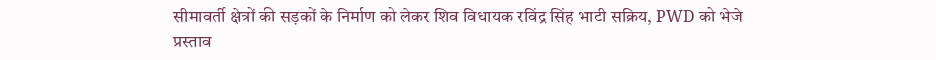सीमावर्ती क्षेत्रों की सड़कों के निर्माण को लेकर शिव विधायक रविंद्र सिंह भाटी सक्रिय, PWD को भेजे प्रस्ताव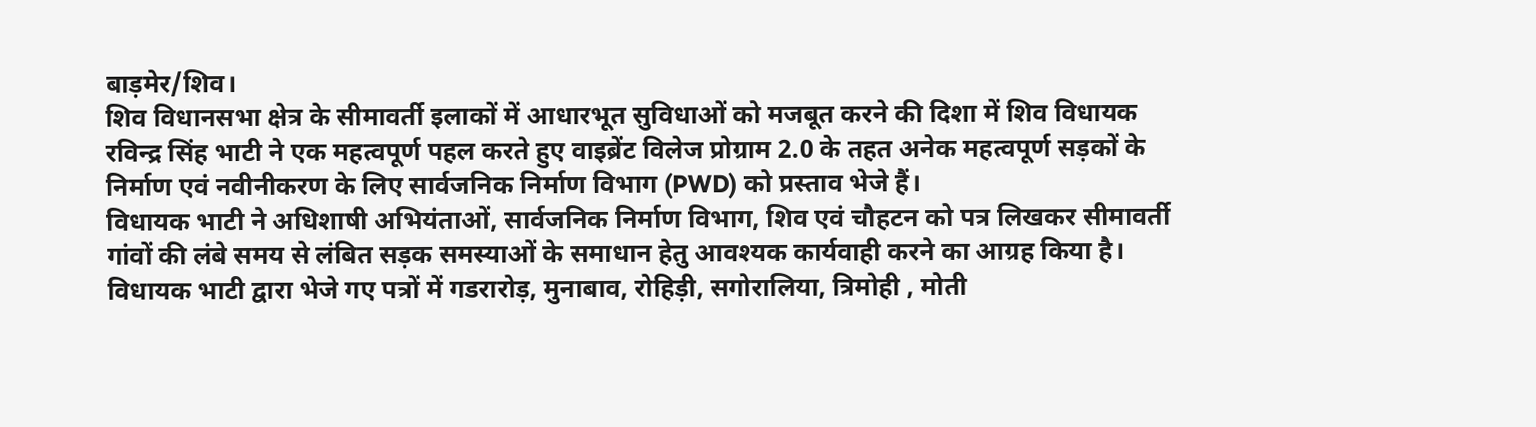बाड़मेर/शिव।
शिव विधानसभा क्षेत्र के सीमावर्ती इलाकों में आधारभूत सुविधाओं को मजबूत करने की दिशा में शिव विधायक रविन्द्र सिंह भाटी ने एक महत्वपूर्ण पहल करते हुए वाइब्रेंट विलेज प्रोग्राम 2.0 के तहत अनेक महत्वपूर्ण सड़कों के निर्माण एवं नवीनीकरण के लिए सार्वजनिक निर्माण विभाग (PWD) को प्रस्ताव भेजे हैं।
विधायक भाटी ने अधिशाषी अभियंताओं, सार्वजनिक निर्माण विभाग, शिव एवं चौहटन को पत्र लिखकर सीमावर्ती गांवों की लंबे समय से लंबित सड़क समस्याओं के समाधान हेतु आवश्यक कार्यवाही करने का आग्रह किया है।
विधायक भाटी द्वारा भेजे गए पत्रों में गडरारोड़, मुनाबाव, रोहिड़ी, सगोरालिया, त्रिमोही , मोती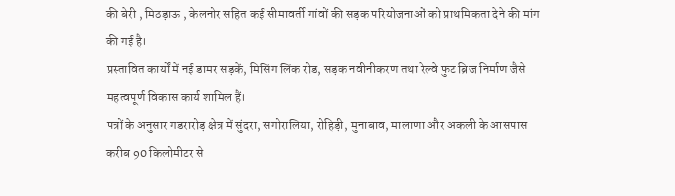की बेरी , मिठड़ाऊ , केलनोर सहित कई सीमावर्ती गांवों की सड़क परियोजनाओं को प्राथमिकता देने की मांग की गई है।
प्रस्तावित कार्यों में नई डामर सड़कें, मिसिंग लिंक रोड, सड़क नवीनीकरण तथा रेल्वे फुट ब्रिज निर्माण जैसे महत्वपूर्ण विकास कार्य शामिल हैं।
पत्रों के अनुसार गडरारोड़ क्षेत्र में सुंदरा, सगोरालिया, रोहिड़ी, मुनाबाव, मालाणा और अकली के आसपास करीब 90 किलोमीटर से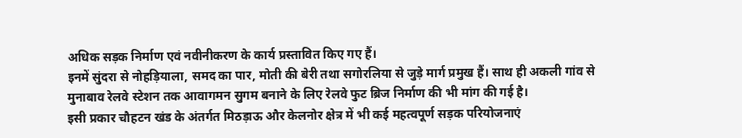अधिक सड़क निर्माण एवं नवीनीकरण के कार्य प्रस्तावित किए गए हैं।
इनमें सुंदरा से नोहड़ियाला, समद का पार, मोती की बेरी तथा सगोरलिया से जुड़े मार्ग प्रमुख हैं। साथ ही अकली गांव से मुनाबाव रेलवे स्टेशन तक आवागमन सुगम बनाने के लिए रेलवे फुट ब्रिज निर्माण की भी मांग की गई है।
इसी प्रकार चौहटन खंड के अंतर्गत मिठड़ाऊ और केलनोर क्षेत्र में भी कई महत्वपूर्ण सड़क परियोजनाएं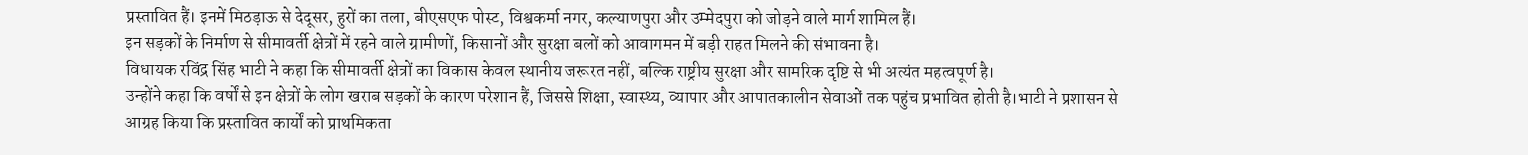प्रस्तावित हैं। इनमें मिठड़ाऊ से देदूसर, हुरों का तला, बीएसएफ पोस्ट, विश्वकर्मा नगर, कल्याणपुरा और उम्मेदपुरा को जोड़ने वाले मार्ग शामिल हैं।
इन सड़कों के निर्माण से सीमावर्ती क्षेत्रों में रहने वाले ग्रामीणों, किसानों और सुरक्षा बलों को आवागमन में बड़ी राहत मिलने की संभावना है।
विधायक रविंद्र सिंह भाटी ने कहा कि सीमावर्ती क्षेत्रों का विकास केवल स्थानीय जरूरत नहीं, बल्कि राष्ट्रीय सुरक्षा और सामरिक दृष्टि से भी अत्यंत महत्वपूर्ण है।
उन्होंने कहा कि वर्षों से इन क्षेत्रों के लोग खराब सड़कों के कारण परेशान हैं, जिससे शिक्षा, स्वास्थ्य, व्यापार और आपातकालीन सेवाओं तक पहुंच प्रभावित होती है।भाटी ने प्रशासन से आग्रह किया कि प्रस्तावित कार्यों को प्राथमिकता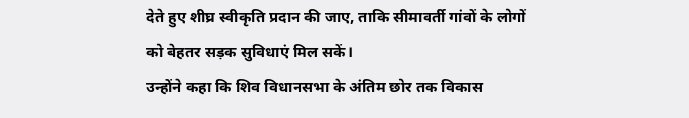देते हुए शीघ्र स्वीकृति प्रदान की जाए, ताकि सीमावर्ती गांवों के लोगों को बेहतर सड़क सुविधाएं मिल सकें।
उन्होंने कहा कि शिव विधानसभा के अंतिम छोर तक विकास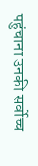पहुंचाना उनकी सर्वोच्च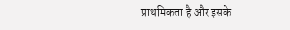प्राथमिकता है और इसके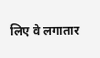लिए वे लगातार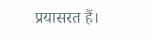प्रयासरत हैं।